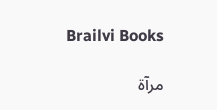Brailvi Books

مرآۃ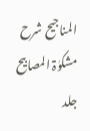المناجیح شرح مشکوٰۃ المصابیح جلد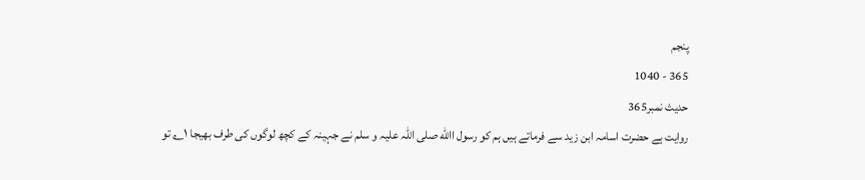پنجم
365 - 1040
حدیث نمبر365
روایت ہے حضرت اسامہ ابن زید سے فرماتے ہیں ہم کو رسول االله صلی اللہ علیہ و سلم نے جہینہ کے کچھ لوگوں کی طرف بھیجا ۱؎ تو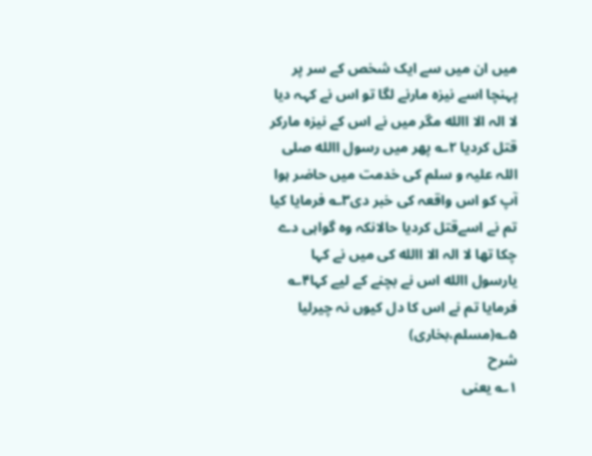میں ان میں سے ایک شخص کے سر پر پہنچا اسے نیزہ مارنے لگا تو اس نے کہہ دیا لا الہ الا االله مگر میں نے اس کے نیزہ مارکر قتل کردیا ۲؎ پھر میں رسول االله صلی اللہ علیہ و سلم کی خدمت میں حاضر ہوا آپ کو اس واقعہ کی خبر دی۳؎ فرمایا کیا تم نے اسےقتل کردیا حالانکہ وہ گواہی دے چکا تھا لا الہ الا االله کی میں نے کہا یارسول االله اس نے بچنے کے لیے کہا۴؎ فرمایا تم نے اس کا دل کیوں نہ چیرلیا ۵؎(مسلم،بخاری)
شرح
۱؎ یعنی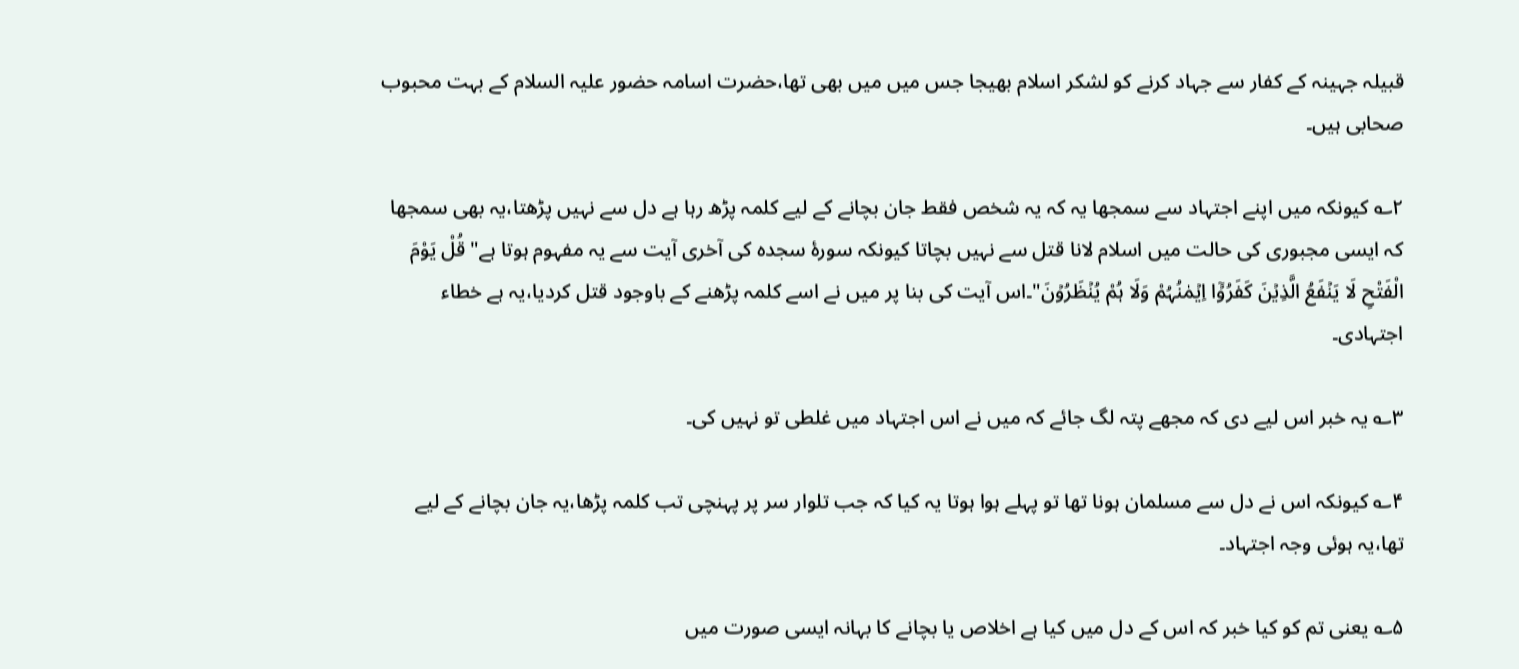قبیلہ جہینہ کے کفار سے جہاد کرنے کو لشکر اسلام بھیجا جس میں میں بھی تھا،حضرت اسامہ حضور علیہ السلام کے بہت محبوب صحابی ہیں۔

۲؎ کیونکہ میں اپنے اجتہاد سے سمجھا یہ کہ یہ شخص فقط جان بچانے کے لیے کلمہ پڑھ رہا ہے دل سے نہیں پڑھتا،یہ بھی سمجھا کہ ایسی مجبوری کی حالت میں اسلام لانا قتل سے نہیں بچاتا کیونکہ سورۂ سجدہ کی آخری آیت سے یہ مفہوم ہوتا ہے"قُلْ یَوْمَ الْفَتْحِ لَا یَنۡفَعُ الَّذِیۡنَ کَفَرُوۡۤا اِیۡمٰنُہُمْ وَلَا ہُمْ یُنۡظَرُوۡنَ"۔اس آیت کی بنا پر میں نے اسے کلمہ پڑھنے کے باوجود قتل کردیا،یہ ہے خطاء اجتہادی۔

۳؎ یہ خبر اس لیے دی کہ مجھے پتہ لگ جائے کہ میں نے اس اجتہاد میں غلطی تو نہیں کی۔

۴؎ کیونکہ اس نے دل سے مسلمان ہونا تھا تو پہلے ہوا ہوتا یہ کیا کہ جب تلوار سر پر پہنچی تب کلمہ پڑھا،یہ جان بچانے کے لیے تھا،یہ ہوئی وجہ اجتہاد۔

۵؎ یعنی تم کو کیا خبر کہ اس کے دل میں کیا ہے اخلاص یا بچانے کا بہانہ ایسی صورت میں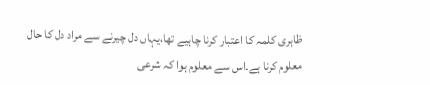ظاہری کلمہ کا اعتبار کرنا چاہیے تھا،یہاں دل چیرنے سے مراد دل کا حال معلوم کرنا ہے۔اس سے معلوم ہوا کہ شرعی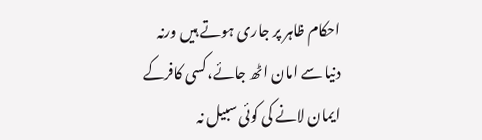احکام ظاہر پر جاری ہوتے ہیں ورنہ دنیا سے امان اٹھ جائے،کسی کافرکے ایمان لانے کی کوئی سبیل نہ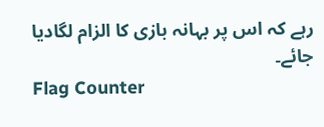رہے کہ اس پر بہانہ بازی کا الزام لگادیا جائے۔
Flag Counter